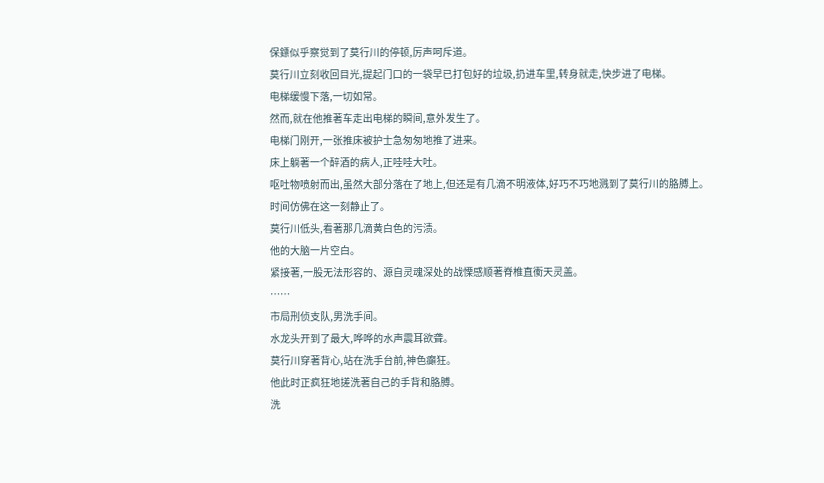保鏢似乎察觉到了莫行川的停顿,厉声呵斥道。
莫行川立刻收回目光,提起门口的一袋早已打包好的垃圾,扔进车里,转身就走,快步进了电梯。
电梯缓慢下落,一切如常。
然而,就在他推著车走出电梯的瞬间,意外发生了。
电梯门刚开,一张推床被护士急匆匆地推了进来。
床上躺著一个醉酒的病人,正哇哇大吐。
呕吐物喷射而出,虽然大部分落在了地上,但还是有几滴不明液体,好巧不巧地溅到了莫行川的胳膊上。
时间仿佛在这一刻静止了。
莫行川低头,看著那几滴黄白色的污渍。
他的大脑一片空白。
紧接著,一股无法形容的、源自灵魂深处的战慄感顺著脊椎直衝天灵盖。
……
市局刑侦支队,男洗手间。
水龙头开到了最大,哗哗的水声震耳欲聋。
莫行川穿著背心,站在洗手台前,神色癲狂。
他此时正疯狂地搓洗著自己的手背和胳膊。
洗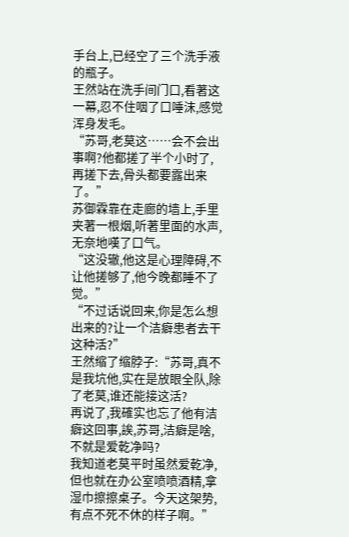手台上,已经空了三个洗手液的瓶子。
王然站在洗手间门口,看著这一幕,忍不住咽了口唾沫,感觉浑身发毛。
“苏哥,老莫这……会不会出事啊?他都搓了半个小时了,再搓下去,骨头都要露出来了。”
苏御霖靠在走廊的墙上,手里夹著一根烟,听著里面的水声,无奈地嘆了口气。
“这没辙,他这是心理障碍,不让他搓够了,他今晚都睡不了觉。”
“不过话说回来,你是怎么想出来的?让一个洁癖患者去干这种活?”
王然缩了缩脖子:“苏哥,真不是我坑他,实在是放眼全队,除了老莫,谁还能接这活?
再说了,我確实也忘了他有洁癖这回事,誒,苏哥,洁癖是啥,不就是爱乾净吗?
我知道老莫平时虽然爱乾净,但也就在办公室喷喷酒精,拿湿巾擦擦桌子。今天这架势,有点不死不休的样子啊。”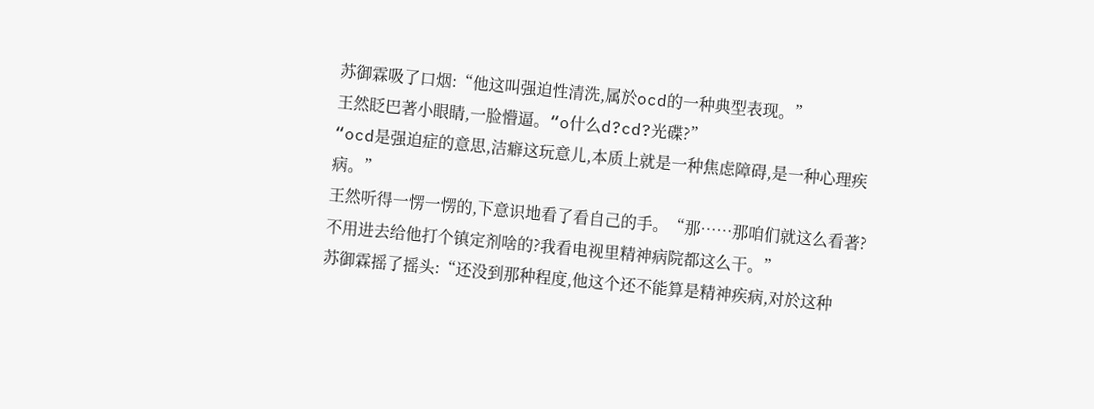苏御霖吸了口烟:“他这叫强迫性清洗,属於ocd的一种典型表现。”
王然眨巴著小眼睛,一脸懵逼。“o什么d?cd?光碟?”
“ocd是强迫症的意思,洁癖这玩意儿,本质上就是一种焦虑障碍,是一种心理疾病。”
王然听得一愣一愣的,下意识地看了看自己的手。“那……那咱们就这么看著?不用进去给他打个镇定剂啥的?我看电视里精神病院都这么干。”
苏御霖摇了摇头:“还没到那种程度,他这个还不能算是精神疾病,对於这种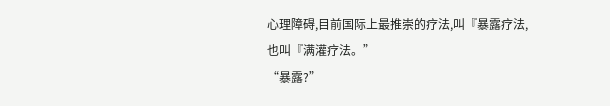心理障碍,目前国际上最推崇的疗法,叫『暴露疗法,也叫『满灌疗法。”
“暴露?”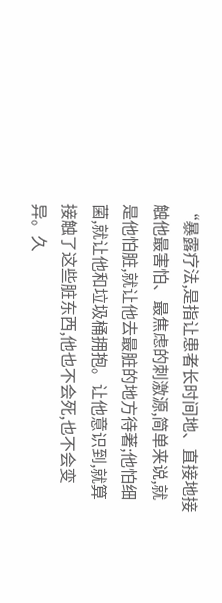“暴露疗法,是指让患者长时间地、直接地接触他最害怕、最焦虑的刺激源,简单来说,就是他怕脏,就让他去最脏的地方待著;他怕细菌,就让他和垃圾桶拥抱。让他意识到,就算接触了这些脏东西,他也不会死,也不会变异。久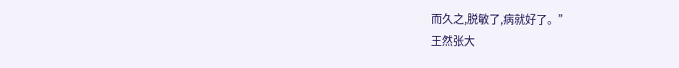而久之,脱敏了,病就好了。”
王然张大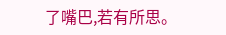了嘴巴,若有所思。